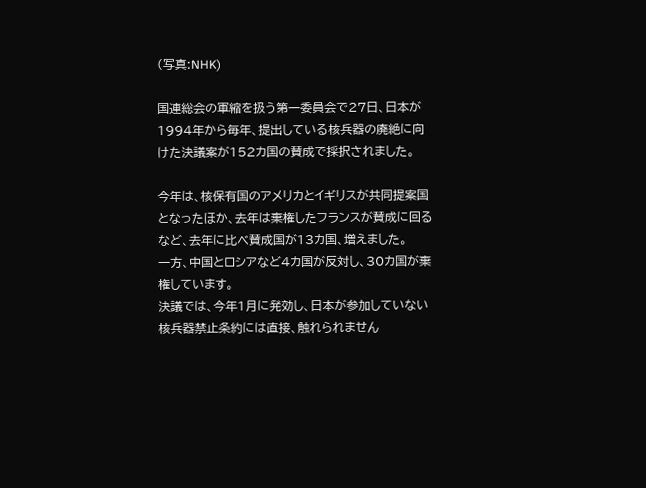(写真:NHK)

国連総会の軍縮を扱う第一委員会で27日、日本が1994年から毎年、提出している核兵器の廃絶に向けた決議案が152カ国の賛成で採択されました。

今年は、核保有国のアメリカとイギリスが共同提案国となったほか、去年は棄権したフランスが賛成に回るなど、去年に比べ賛成国が13カ国、増えました。
一方、中国とロシアなど4カ国が反対し、30カ国が棄権しています。
決議では、今年1月に発効し、日本が参加していない核兵器禁止条約には直接、触れられません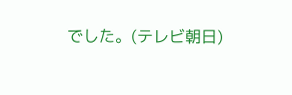でした。(テレビ朝日)